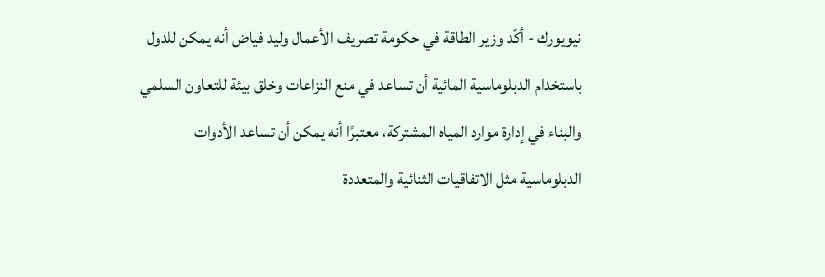نيويورك - أكّد وزير الطاقة في حكومة تصريف الأعمال وليد فياض أنه يمكن للدول باستخدام الدبلوماسية المائية أن تساعد في منع النزاعات وخلق بيئة للتعاون السلمي والبناء في إدارة موارد المياه المشتركة، معتبرًا أنه يمكن أن تساعد الأدوات الدبلوماسية مثل الاتفاقيات الثنائية والمتعددة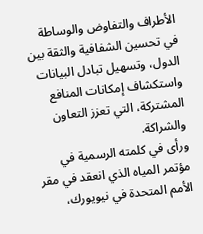الأطراف والتفاوض والوساطة في تحسين الشفافية والثقة بين الدول، وتسهيل تبادل البيانات واستكشاف إمكانات المنافع المشتركة، التي تعزز التعاون والشراكة.
ورأى في كلمته الرسمية في مؤتمر المياه الذي انعقد في مقر الأمم المتحدة في نيويورك،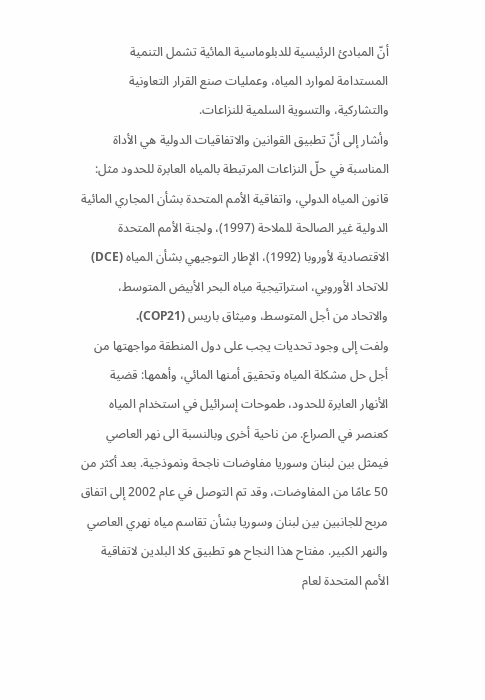أنّ المبادئ الرئيسية للدبلوماسية المائية تشمل التنمية المستدامة لموارد المياه، وعمليات صنع القرار التعاونية والتشاركية، والتسوية السلمية للنزاعات.
وأشار إلى أنّ تطبيق القوانين والاتفاقيات الدولية هي الأداة المناسبة في حلّ النزاعات المرتبطة بالمياه العابرة للحدود مثل: قانون المياه الدولي، واتفاقية الأمم المتحدة بشأن المجاري المائية الدولية غير الصالحة للملاحة (1997)، ولجنة الأمم المتحدة الاقتصادية لأوروبا (1992)، الإطار التوجيهي بشأن المياه (DCE) للاتحاد الأوروبي، استراتيجية مياه البحر الأبيض المتوسط، والاتحاد من أجل المتوسط، وميثاق باريس (COP21).
ولفت إلى وجود تحديات يجب على دول المنطقة مواجهتها من أجل حل مشكلة المياه وتحقيق أمنها المائي، وأهمها: قضية الأنهار العابرة للحدود، طموحات إسرائيل في استخدام المياه كعنصر في الصراع. من ناحية أخرى وبالنسبة الى نهر العاصي فيمثل بين لبنان وسوريا مفاوضات ناجحة ونموذجية. بعد أكثر من 50 عامًا من المفاوضات، وقد تم التوصل في عام 2002 إلى اتفاق مربح للجانبين بين لبنان وسوريا بشأن تقاسم مياه نهري العاصي والنهر الكبير. مفتاح هذا النجاح هو تطبيق كلا البلدين لاتفاقية الأمم المتحدة لعام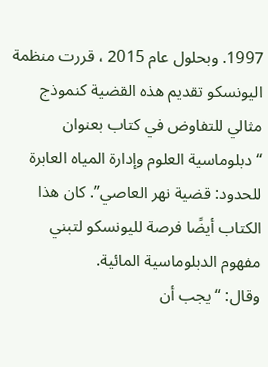1997. وبحلول عام 2015 ، قررت منظمة اليونسكو تقديم هذه القضية كنموذج مثالي للتفاوض في كتاب بعنوان “دبلوماسية العلوم وإدارة المياه العابرة للحدود: قضية نهر العاصي”. كان هذا الكتاب أيضًا فرصة لليونسكو لتبني مفهوم الدبلوماسية المائية.
وقال: “يجب أن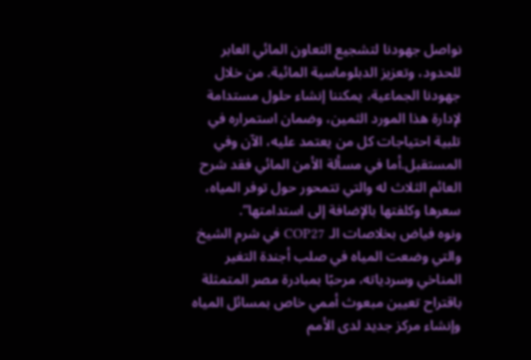نواصل جهودنا لتشجيع التعاون المائي العابر للحدود، وتعزيز الدبلوماسية المائية. من خلال جهودنا الجماعية، يمكننا إنشاء حلول مستدامة لإدارة هذا المورد الثمين، وضمان استمراره في تلبية احتياجات كل من يعتمد عليه، الآن وفي المستقبل.أما في مسألة الأمن المائي فقد شرح العائم الثلاث له والتي تتمحور حول توفر المياه، سعرها وكلفتها بالإضافة إلى استدامتها”.
ونوه فياض بخلاصات الـ COP27 في شرم الشيخ والتي وضعت المياه في صلب أجندة التغير المناخي وسردياته، مرحبًا بمبادرة مصر المتمثلة باقتراح تعيين مبعوث أممي خاص بمسائل المياه وإنشاء مركز جديد لدى الأمم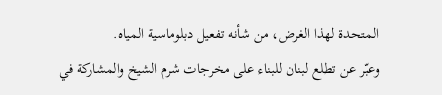المتحدة لهذا الغرض، من شأنه تفعيل دبلوماسية المياه.
وعبّر عن تطلع لبنان للبناء على مخرجات شرم الشيخ والمشاركة في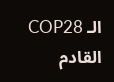الـ COP28 القادم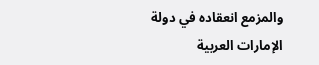والمزمع انعقاده في دولة الإمارات العربية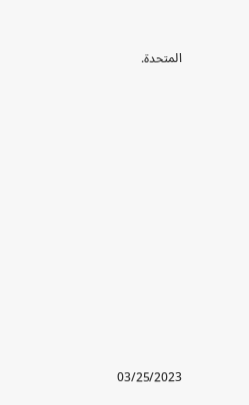المتحدة.













03/25/2023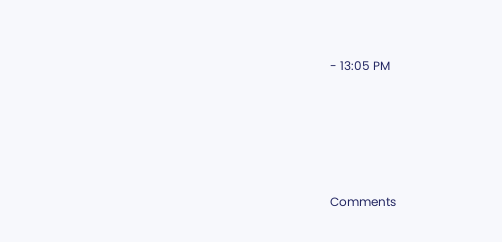- 13:05 PM





Comments